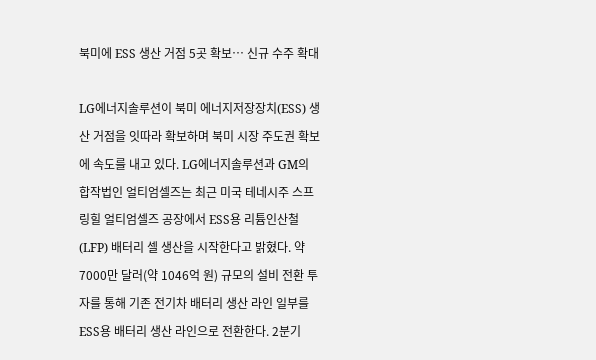북미에 ESS 생산 거점 5곳 확보… 신규 수주 확대

LG에너지솔루션이 북미 에너지저장장치(ESS) 생산 거점을 잇따라 확보하며 북미 시장 주도권 확보에 속도를 내고 있다. LG에너지솔루션과 GM의 합작법인 얼티엄셀즈는 최근 미국 테네시주 스프링힐 얼티엄셀즈 공장에서 ESS용 리튬인산철(LFP) 배터리 셀 생산을 시작한다고 밝혔다. 약 7000만 달러(약 1046억 원) 규모의 설비 전환 투자를 통해 기존 전기차 배터리 생산 라인 일부를 ESS용 배터리 생산 라인으로 전환한다. 2분기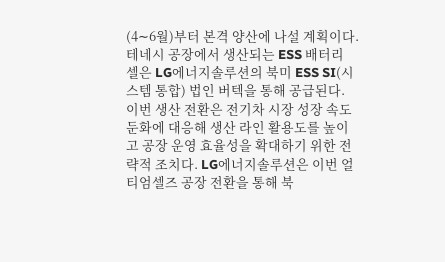(4∼6월)부터 본격 양산에 나설 계획이다. 테네시 공장에서 생산되는 ESS 배터리 셀은 LG에너지솔루션의 북미 ESS SI(시스템 통합) 법인 버텍을 통해 공급된다. 이번 생산 전환은 전기차 시장 성장 속도 둔화에 대응해 생산 라인 활용도를 높이고 공장 운영 효율성을 확대하기 위한 전략적 조치다. LG에너지솔루션은 이번 얼티엄셀즈 공장 전환을 통해 북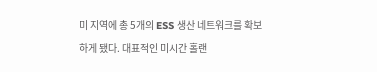미 지역에 총 5개의 ESS 생산 네트워크를 확보하게 됐다. 대표적인 미시간 홀랜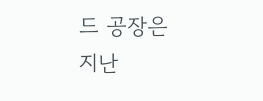드 공장은 지난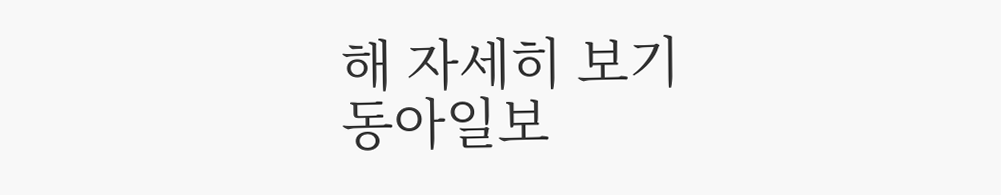해 자세히 보기
동아일보